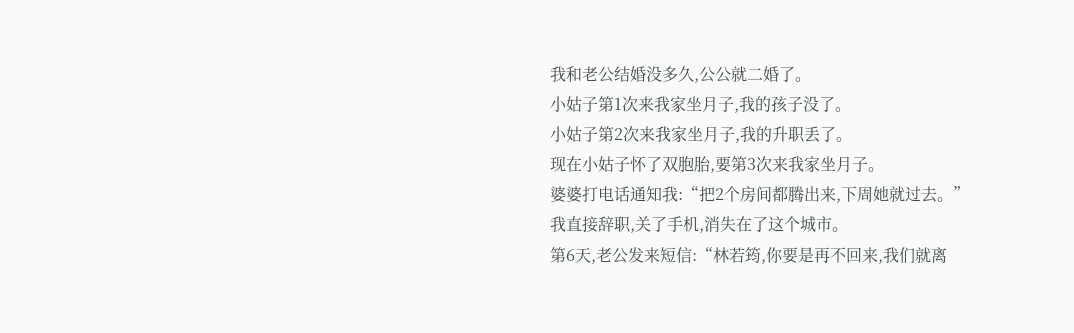我和老公结婚没多久,公公就二婚了。
小姑子第1次来我家坐月子,我的孩子没了。
小姑子第2次来我家坐月子,我的升职丢了。
现在小姑子怀了双胞胎,要第3次来我家坐月子。
婆婆打电话通知我:“把2个房间都腾出来,下周她就过去。”
我直接辞职,关了手机,消失在了这个城市。
第6天,老公发来短信:“林若筠,你要是再不回来,我们就离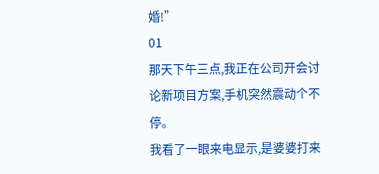婚!”
01
那天下午三点,我正在公司开会讨论新项目方案,手机突然震动个不停。
我看了一眼来电显示,是婆婆打来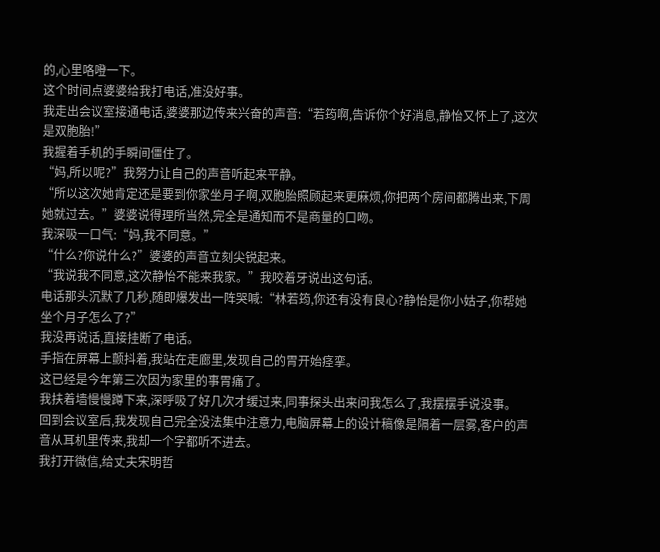的,心里咯噔一下。
这个时间点婆婆给我打电话,准没好事。
我走出会议室接通电话,婆婆那边传来兴奋的声音:“若筠啊,告诉你个好消息,静怡又怀上了,这次是双胞胎!”
我握着手机的手瞬间僵住了。
“妈,所以呢?”我努力让自己的声音听起来平静。
“所以这次她肯定还是要到你家坐月子啊,双胞胎照顾起来更麻烦,你把两个房间都腾出来,下周她就过去。”婆婆说得理所当然,完全是通知而不是商量的口吻。
我深吸一口气:“妈,我不同意。”
“什么?你说什么?”婆婆的声音立刻尖锐起来。
“我说我不同意,这次静怡不能来我家。”我咬着牙说出这句话。
电话那头沉默了几秒,随即爆发出一阵哭喊:“林若筠,你还有没有良心?静怡是你小姑子,你帮她坐个月子怎么了?”
我没再说话,直接挂断了电话。
手指在屏幕上颤抖着,我站在走廊里,发现自己的胃开始痉挛。
这已经是今年第三次因为家里的事胃痛了。
我扶着墙慢慢蹲下来,深呼吸了好几次才缓过来,同事探头出来问我怎么了,我摆摆手说没事。
回到会议室后,我发现自己完全没法集中注意力,电脑屏幕上的设计稿像是隔着一层雾,客户的声音从耳机里传来,我却一个字都听不进去。
我打开微信,给丈夫宋明哲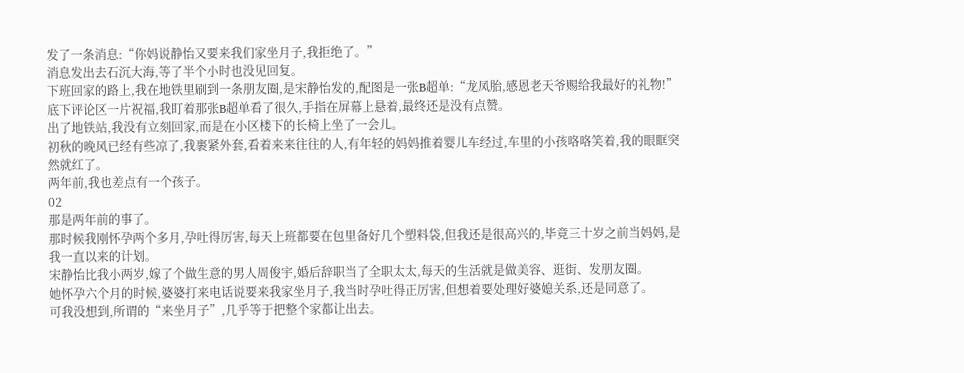发了一条消息:“你妈说静怡又要来我们家坐月子,我拒绝了。”
消息发出去石沉大海,等了半个小时也没见回复。
下班回家的路上,我在地铁里刷到一条朋友圈,是宋静怡发的,配图是一张B超单:“龙凤胎,感恩老天爷赐给我最好的礼物!”
底下评论区一片祝福,我盯着那张B超单看了很久,手指在屏幕上悬着,最终还是没有点赞。
出了地铁站,我没有立刻回家,而是在小区楼下的长椅上坐了一会儿。
初秋的晚风已经有些凉了,我裹紧外套,看着来来往往的人,有年轻的妈妈推着婴儿车经过,车里的小孩咯咯笑着,我的眼眶突然就红了。
两年前,我也差点有一个孩子。
02
那是两年前的事了。
那时候我刚怀孕两个多月,孕吐得厉害,每天上班都要在包里备好几个塑料袋,但我还是很高兴的,毕竟三十岁之前当妈妈,是我一直以来的计划。
宋静怡比我小两岁,嫁了个做生意的男人周俊宇,婚后辞职当了全职太太,每天的生活就是做美容、逛街、发朋友圈。
她怀孕六个月的时候,婆婆打来电话说要来我家坐月子,我当时孕吐得正厉害,但想着要处理好婆媳关系,还是同意了。
可我没想到,所谓的“来坐月子”,几乎等于把整个家都让出去。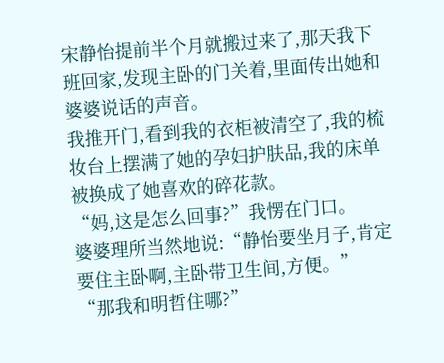宋静怡提前半个月就搬过来了,那天我下班回家,发现主卧的门关着,里面传出她和婆婆说话的声音。
我推开门,看到我的衣柜被清空了,我的梳妆台上摆满了她的孕妇护肤品,我的床单被换成了她喜欢的碎花款。
“妈,这是怎么回事?”我愣在门口。
婆婆理所当然地说:“静怡要坐月子,肯定要住主卧啊,主卧带卫生间,方便。”
“那我和明哲住哪?”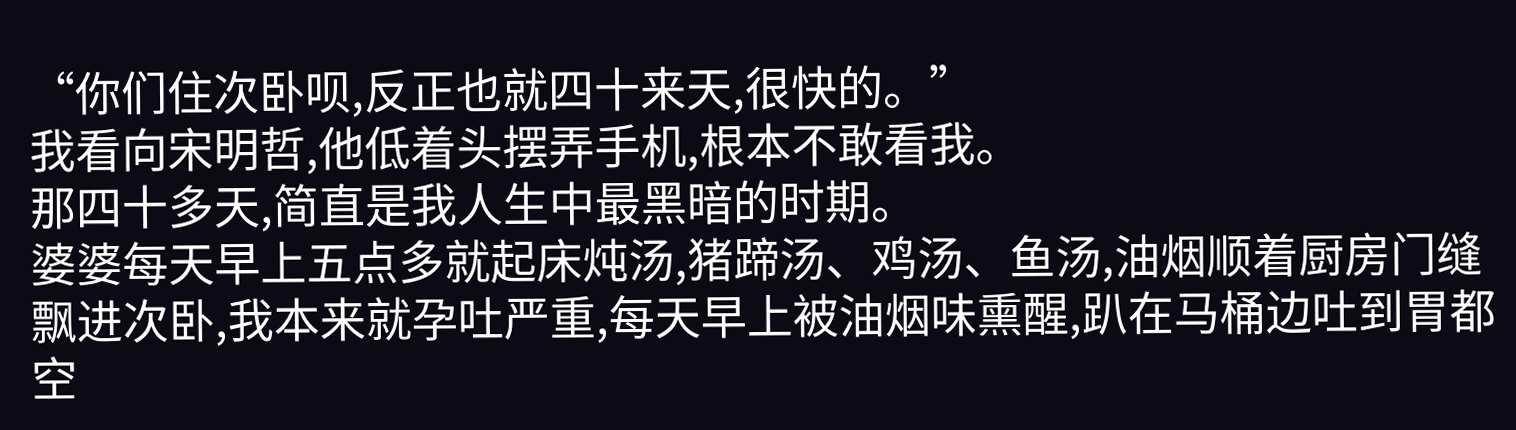“你们住次卧呗,反正也就四十来天,很快的。”
我看向宋明哲,他低着头摆弄手机,根本不敢看我。
那四十多天,简直是我人生中最黑暗的时期。
婆婆每天早上五点多就起床炖汤,猪蹄汤、鸡汤、鱼汤,油烟顺着厨房门缝飘进次卧,我本来就孕吐严重,每天早上被油烟味熏醒,趴在马桶边吐到胃都空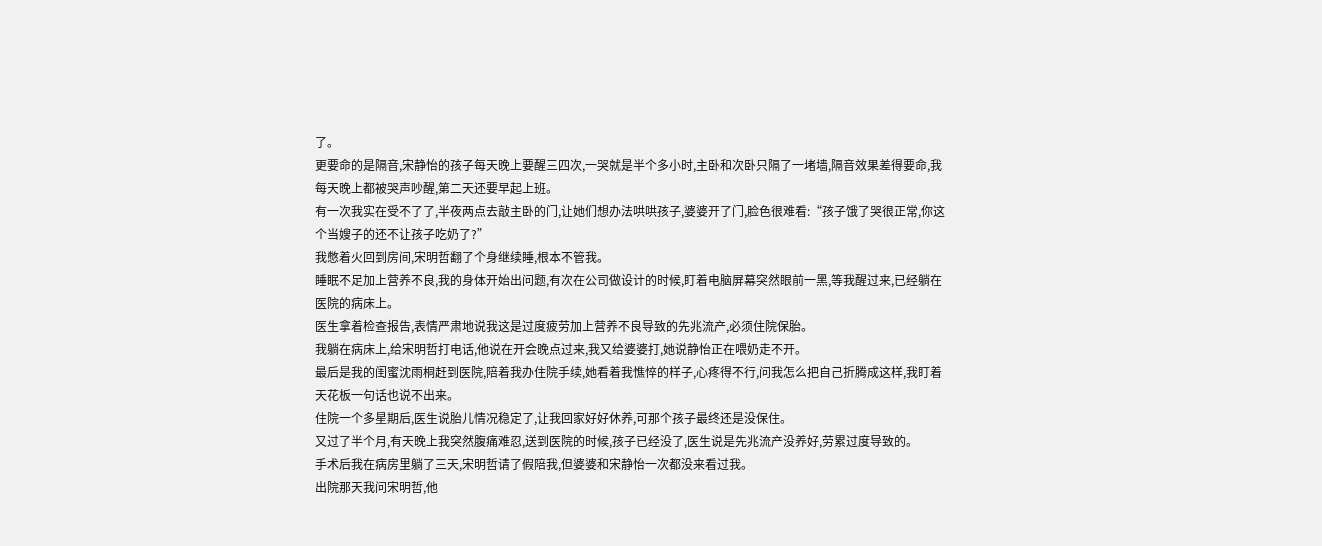了。
更要命的是隔音,宋静怡的孩子每天晚上要醒三四次,一哭就是半个多小时,主卧和次卧只隔了一堵墙,隔音效果差得要命,我每天晚上都被哭声吵醒,第二天还要早起上班。
有一次我实在受不了了,半夜两点去敲主卧的门,让她们想办法哄哄孩子,婆婆开了门,脸色很难看:“孩子饿了哭很正常,你这个当嫂子的还不让孩子吃奶了?”
我憋着火回到房间,宋明哲翻了个身继续睡,根本不管我。
睡眠不足加上营养不良,我的身体开始出问题,有次在公司做设计的时候,盯着电脑屏幕突然眼前一黑,等我醒过来,已经躺在医院的病床上。
医生拿着检查报告,表情严肃地说我这是过度疲劳加上营养不良导致的先兆流产,必须住院保胎。
我躺在病床上,给宋明哲打电话,他说在开会晚点过来,我又给婆婆打,她说静怡正在喂奶走不开。
最后是我的闺蜜沈雨桐赶到医院,陪着我办住院手续,她看着我憔悴的样子,心疼得不行,问我怎么把自己折腾成这样,我盯着天花板一句话也说不出来。
住院一个多星期后,医生说胎儿情况稳定了,让我回家好好休养,可那个孩子最终还是没保住。
又过了半个月,有天晚上我突然腹痛难忍,送到医院的时候,孩子已经没了,医生说是先兆流产没养好,劳累过度导致的。
手术后我在病房里躺了三天,宋明哲请了假陪我,但婆婆和宋静怡一次都没来看过我。
出院那天我问宋明哲,他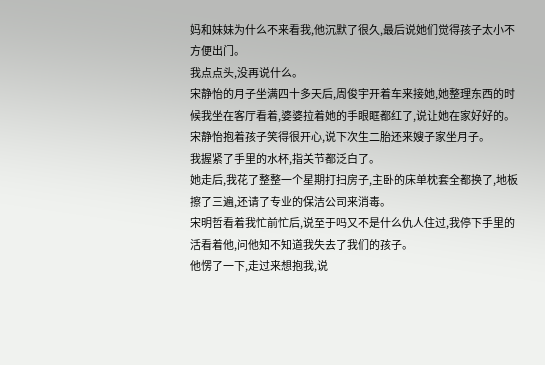妈和妹妹为什么不来看我,他沉默了很久,最后说她们觉得孩子太小不方便出门。
我点点头,没再说什么。
宋静怡的月子坐满四十多天后,周俊宇开着车来接她,她整理东西的时候我坐在客厅看着,婆婆拉着她的手眼眶都红了,说让她在家好好的。
宋静怡抱着孩子笑得很开心,说下次生二胎还来嫂子家坐月子。
我握紧了手里的水杯,指关节都泛白了。
她走后,我花了整整一个星期打扫房子,主卧的床单枕套全都换了,地板擦了三遍,还请了专业的保洁公司来消毒。
宋明哲看着我忙前忙后,说至于吗又不是什么仇人住过,我停下手里的活看着他,问他知不知道我失去了我们的孩子。
他愣了一下,走过来想抱我,说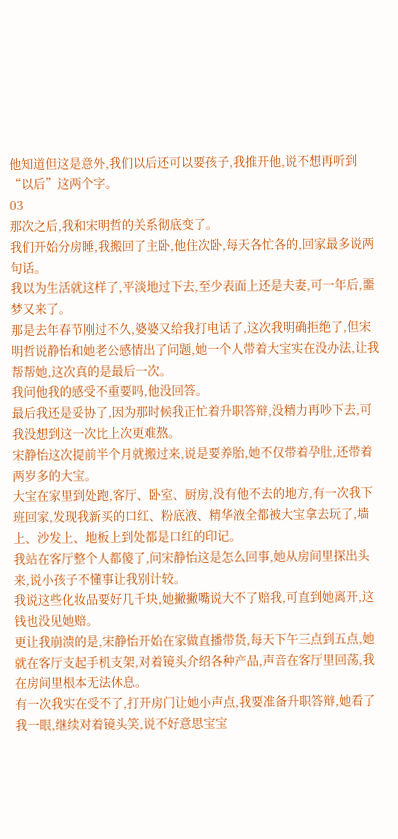他知道但这是意外,我们以后还可以要孩子,我推开他,说不想再听到“以后”这两个字。
03
那次之后,我和宋明哲的关系彻底变了。
我们开始分房睡,我搬回了主卧,他住次卧,每天各忙各的,回家最多说两句话。
我以为生活就这样了,平淡地过下去,至少表面上还是夫妻,可一年后,噩梦又来了。
那是去年春节刚过不久,婆婆又给我打电话了,这次我明确拒绝了,但宋明哲说静怡和她老公感情出了问题,她一个人带着大宝实在没办法,让我帮帮她,这次真的是最后一次。
我问他我的感受不重要吗,他没回答。
最后我还是妥协了,因为那时候我正忙着升职答辩,没精力再吵下去,可我没想到这一次比上次更难熬。
宋静怡这次提前半个月就搬过来,说是要养胎,她不仅带着孕肚,还带着两岁多的大宝。
大宝在家里到处跑,客厅、卧室、厨房,没有他不去的地方,有一次我下班回家,发现我新买的口红、粉底液、精华液全都被大宝拿去玩了,墙上、沙发上、地板上到处都是口红的印记。
我站在客厅整个人都傻了,问宋静怡这是怎么回事,她从房间里探出头来,说小孩子不懂事让我别计较。
我说这些化妆品要好几千块,她撇撇嘴说大不了赔我,可直到她离开,这钱也没见她赔。
更让我崩溃的是,宋静怡开始在家做直播带货,每天下午三点到五点,她就在客厅支起手机支架,对着镜头介绍各种产品,声音在客厅里回荡,我在房间里根本无法休息。
有一次我实在受不了,打开房门让她小声点,我要准备升职答辩,她看了我一眼,继续对着镜头笑,说不好意思宝宝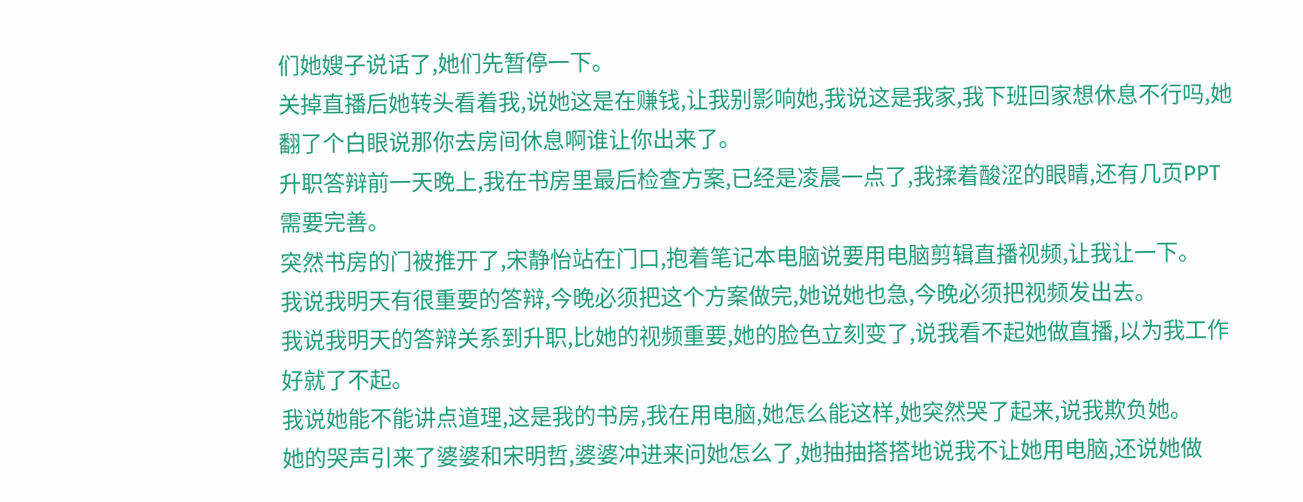们她嫂子说话了,她们先暂停一下。
关掉直播后她转头看着我,说她这是在赚钱,让我别影响她,我说这是我家,我下班回家想休息不行吗,她翻了个白眼说那你去房间休息啊谁让你出来了。
升职答辩前一天晚上,我在书房里最后检查方案,已经是凌晨一点了,我揉着酸涩的眼睛,还有几页PPT需要完善。
突然书房的门被推开了,宋静怡站在门口,抱着笔记本电脑说要用电脑剪辑直播视频,让我让一下。
我说我明天有很重要的答辩,今晚必须把这个方案做完,她说她也急,今晚必须把视频发出去。
我说我明天的答辩关系到升职,比她的视频重要,她的脸色立刻变了,说我看不起她做直播,以为我工作好就了不起。
我说她能不能讲点道理,这是我的书房,我在用电脑,她怎么能这样,她突然哭了起来,说我欺负她。
她的哭声引来了婆婆和宋明哲,婆婆冲进来问她怎么了,她抽抽搭搭地说我不让她用电脑,还说她做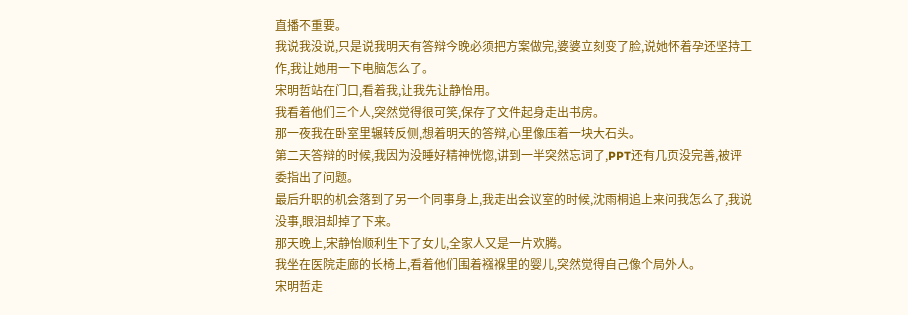直播不重要。
我说我没说,只是说我明天有答辩今晚必须把方案做完,婆婆立刻变了脸,说她怀着孕还坚持工作,我让她用一下电脑怎么了。
宋明哲站在门口,看着我,让我先让静怡用。
我看着他们三个人,突然觉得很可笑,保存了文件起身走出书房。
那一夜我在卧室里辗转反侧,想着明天的答辩,心里像压着一块大石头。
第二天答辩的时候,我因为没睡好精神恍惚,讲到一半突然忘词了,PPT还有几页没完善,被评委指出了问题。
最后升职的机会落到了另一个同事身上,我走出会议室的时候,沈雨桐追上来问我怎么了,我说没事,眼泪却掉了下来。
那天晚上,宋静怡顺利生下了女儿,全家人又是一片欢腾。
我坐在医院走廊的长椅上,看着他们围着襁褓里的婴儿,突然觉得自己像个局外人。
宋明哲走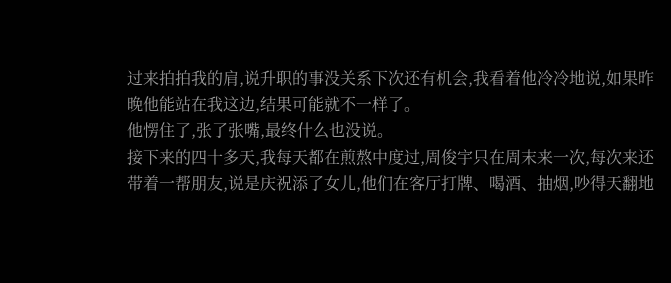过来拍拍我的肩,说升职的事没关系下次还有机会,我看着他冷冷地说,如果昨晚他能站在我这边,结果可能就不一样了。
他愣住了,张了张嘴,最终什么也没说。
接下来的四十多天,我每天都在煎熬中度过,周俊宇只在周末来一次,每次来还带着一帮朋友,说是庆祝添了女儿,他们在客厅打牌、喝酒、抽烟,吵得天翻地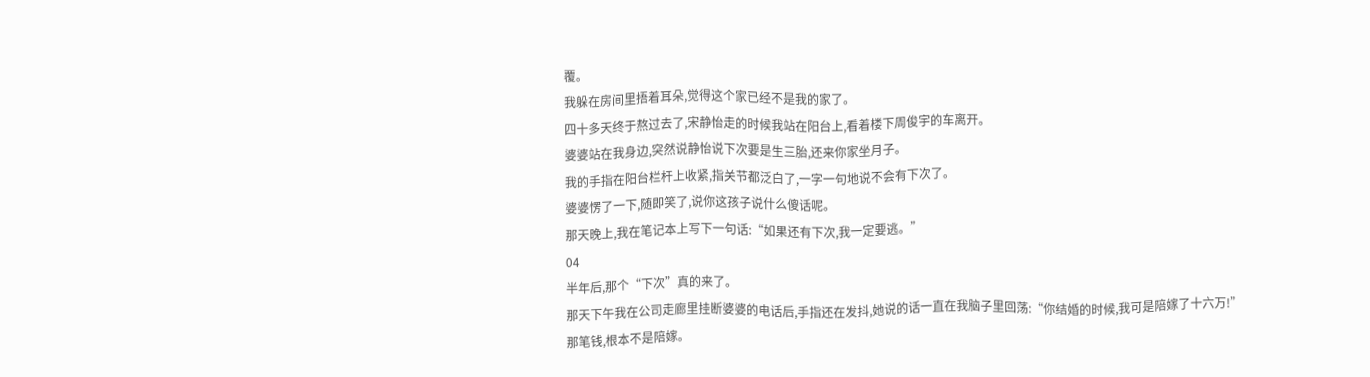覆。
我躲在房间里捂着耳朵,觉得这个家已经不是我的家了。
四十多天终于熬过去了,宋静怡走的时候我站在阳台上,看着楼下周俊宇的车离开。
婆婆站在我身边,突然说静怡说下次要是生三胎,还来你家坐月子。
我的手指在阳台栏杆上收紧,指关节都泛白了,一字一句地说不会有下次了。
婆婆愣了一下,随即笑了,说你这孩子说什么傻话呢。
那天晚上,我在笔记本上写下一句话:“如果还有下次,我一定要逃。”
04
半年后,那个“下次”真的来了。
那天下午我在公司走廊里挂断婆婆的电话后,手指还在发抖,她说的话一直在我脑子里回荡:“你结婚的时候,我可是陪嫁了十六万!”
那笔钱,根本不是陪嫁。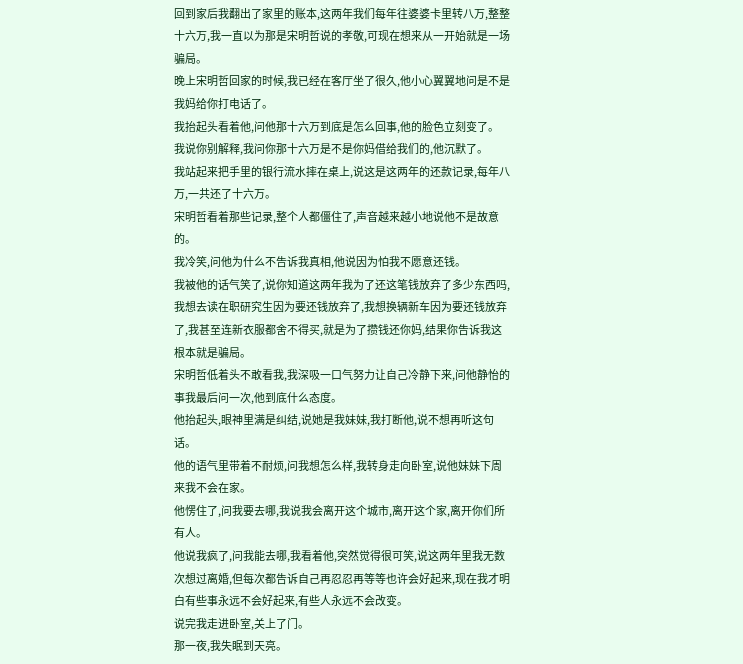回到家后我翻出了家里的账本,这两年我们每年往婆婆卡里转八万,整整十六万,我一直以为那是宋明哲说的孝敬,可现在想来从一开始就是一场骗局。
晚上宋明哲回家的时候,我已经在客厅坐了很久,他小心翼翼地问是不是我妈给你打电话了。
我抬起头看着他,问他那十六万到底是怎么回事,他的脸色立刻变了。
我说你别解释,我问你那十六万是不是你妈借给我们的,他沉默了。
我站起来把手里的银行流水摔在桌上,说这是这两年的还款记录,每年八万,一共还了十六万。
宋明哲看着那些记录,整个人都僵住了,声音越来越小地说他不是故意的。
我冷笑,问他为什么不告诉我真相,他说因为怕我不愿意还钱。
我被他的话气笑了,说你知道这两年我为了还这笔钱放弃了多少东西吗,我想去读在职研究生因为要还钱放弃了,我想换辆新车因为要还钱放弃了,我甚至连新衣服都舍不得买,就是为了攒钱还你妈,结果你告诉我这根本就是骗局。
宋明哲低着头不敢看我,我深吸一口气努力让自己冷静下来,问他静怡的事我最后问一次,他到底什么态度。
他抬起头,眼神里满是纠结,说她是我妹妹,我打断他,说不想再听这句话。
他的语气里带着不耐烦,问我想怎么样,我转身走向卧室,说他妹妹下周来我不会在家。
他愣住了,问我要去哪,我说我会离开这个城市,离开这个家,离开你们所有人。
他说我疯了,问我能去哪,我看着他,突然觉得很可笑,说这两年里我无数次想过离婚,但每次都告诉自己再忍忍再等等也许会好起来,现在我才明白有些事永远不会好起来,有些人永远不会改变。
说完我走进卧室,关上了门。
那一夜,我失眠到天亮。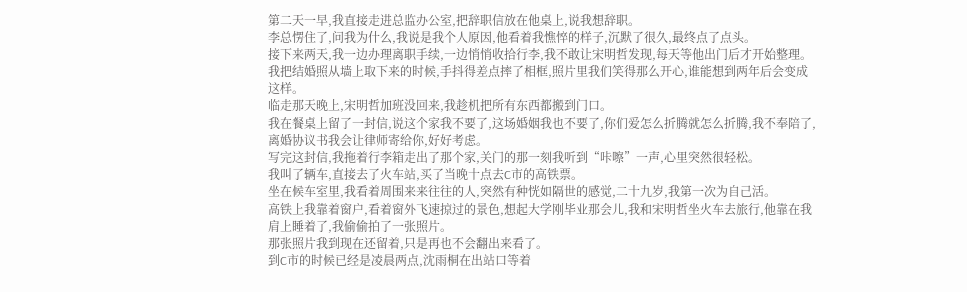第二天一早,我直接走进总监办公室,把辞职信放在他桌上,说我想辞职。
李总愣住了,问我为什么,我说是我个人原因,他看着我憔悴的样子,沉默了很久,最终点了点头。
接下来两天,我一边办理离职手续,一边悄悄收拾行李,我不敢让宋明哲发现,每天等他出门后才开始整理。
我把结婚照从墙上取下来的时候,手抖得差点摔了相框,照片里我们笑得那么开心,谁能想到两年后会变成这样。
临走那天晚上,宋明哲加班没回来,我趁机把所有东西都搬到门口。
我在餐桌上留了一封信,说这个家我不要了,这场婚姻我也不要了,你们爱怎么折腾就怎么折腾,我不奉陪了,离婚协议书我会让律师寄给你,好好考虑。
写完这封信,我拖着行李箱走出了那个家,关门的那一刻我听到“咔嚓”一声,心里突然很轻松。
我叫了辆车,直接去了火车站,买了当晚十点去C市的高铁票。
坐在候车室里,我看着周围来来往往的人,突然有种恍如隔世的感觉,二十九岁,我第一次为自己活。
高铁上我靠着窗户,看着窗外飞速掠过的景色,想起大学刚毕业那会儿,我和宋明哲坐火车去旅行,他靠在我肩上睡着了,我偷偷拍了一张照片。
那张照片我到现在还留着,只是再也不会翻出来看了。
到C市的时候已经是凌晨两点,沈雨桐在出站口等着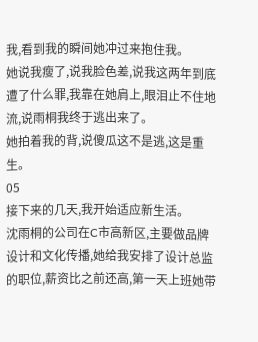我,看到我的瞬间她冲过来抱住我。
她说我瘦了,说我脸色差,说我这两年到底遭了什么罪,我靠在她肩上,眼泪止不住地流,说雨桐我终于逃出来了。
她拍着我的背,说傻瓜这不是逃,这是重生。
05
接下来的几天,我开始适应新生活。
沈雨桐的公司在C市高新区,主要做品牌设计和文化传播,她给我安排了设计总监的职位,薪资比之前还高,第一天上班她带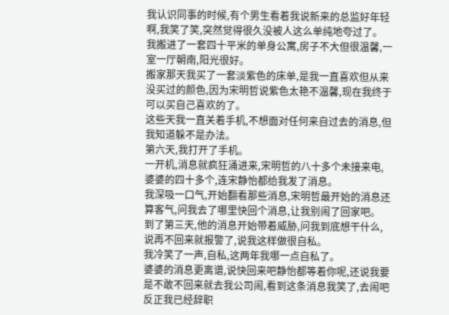我认识同事的时候,有个男生看着我说新来的总监好年轻啊,我笑了笑,突然觉得很久没被人这么单纯地夸过了。
我搬进了一套四十平米的单身公寓,房子不大但很温馨,一室一厅朝南,阳光很好。
搬家那天我买了一套淡紫色的床单,是我一直喜欢但从来没买过的颜色,因为宋明哲说紫色太艳不温馨,现在我终于可以买自己喜欢的了。
这些天我一直关着手机,不想面对任何来自过去的消息,但我知道躲不是办法。
第六天,我打开了手机。
一开机,消息就疯狂涌进来,宋明哲的八十多个未接来电,婆婆的四十多个,连宋静怡都给我发了消息。
我深吸一口气,开始翻看那些消息,宋明哲最开始的消息还算客气,问我去了哪里快回个消息,让我别闹了回家吧。
到了第三天,他的消息开始带着威胁,问我到底想干什么,说再不回来就报警了,说我这样做很自私。
我冷笑了一声,自私,这两年我哪一点自私了。
婆婆的消息更离谱,说快回来吧静怡都等着你呢,还说我要是不敢不回来就去我公司闹,看到这条消息我笑了,去闹吧反正我已经辞职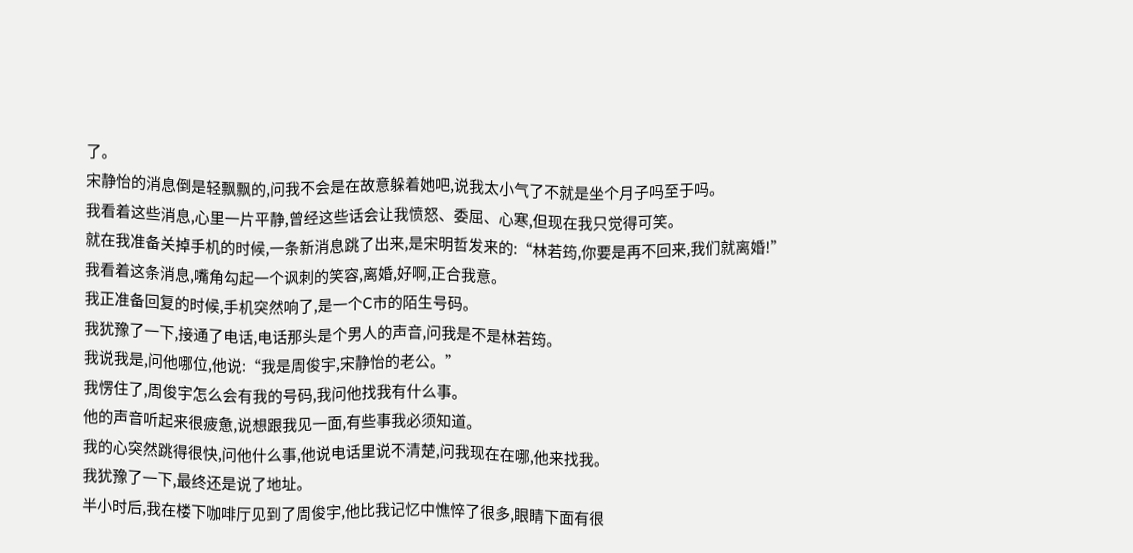了。
宋静怡的消息倒是轻飘飘的,问我不会是在故意躲着她吧,说我太小气了不就是坐个月子吗至于吗。
我看着这些消息,心里一片平静,曾经这些话会让我愤怒、委屈、心寒,但现在我只觉得可笑。
就在我准备关掉手机的时候,一条新消息跳了出来,是宋明哲发来的:“林若筠,你要是再不回来,我们就离婚!”
我看着这条消息,嘴角勾起一个讽刺的笑容,离婚,好啊,正合我意。
我正准备回复的时候,手机突然响了,是一个C市的陌生号码。
我犹豫了一下,接通了电话,电话那头是个男人的声音,问我是不是林若筠。
我说我是,问他哪位,他说:“我是周俊宇,宋静怡的老公。”
我愣住了,周俊宇怎么会有我的号码,我问他找我有什么事。
他的声音听起来很疲惫,说想跟我见一面,有些事我必须知道。
我的心突然跳得很快,问他什么事,他说电话里说不清楚,问我现在在哪,他来找我。
我犹豫了一下,最终还是说了地址。
半小时后,我在楼下咖啡厅见到了周俊宇,他比我记忆中憔悴了很多,眼睛下面有很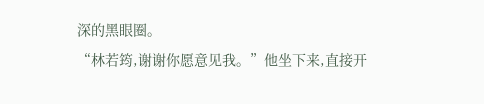深的黑眼圈。
“林若筠,谢谢你愿意见我。”他坐下来,直接开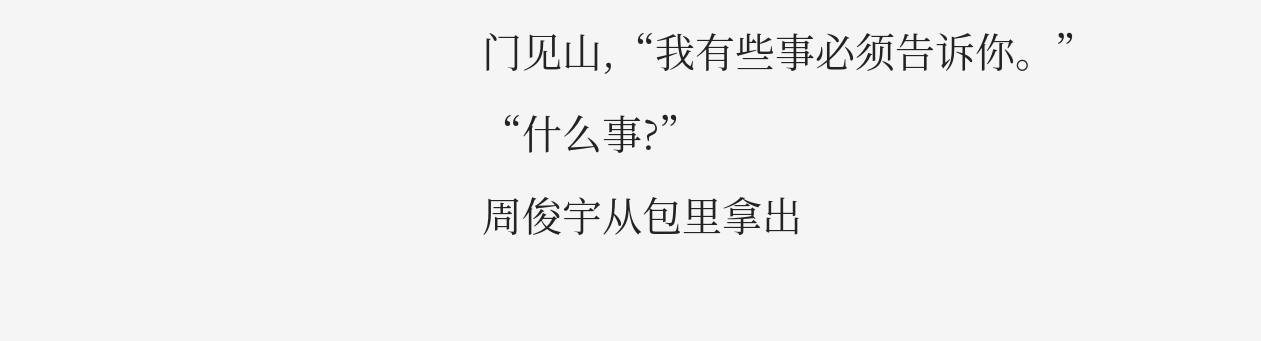门见山,“我有些事必须告诉你。”
“什么事?”
周俊宇从包里拿出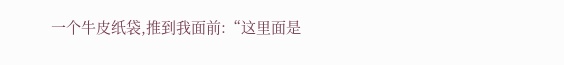一个牛皮纸袋,推到我面前:“这里面是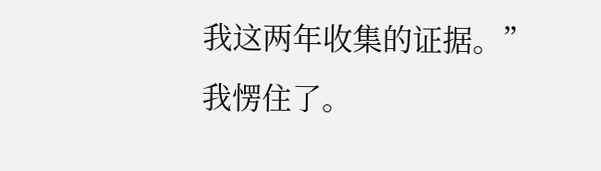我这两年收集的证据。”
我愣住了。